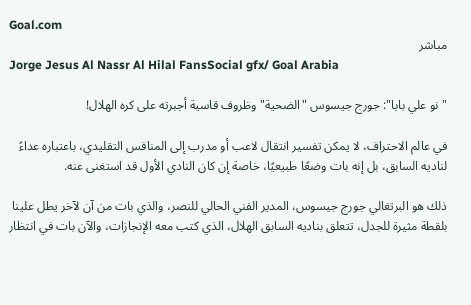Goal.com
مباشر
Jorge Jesus Al Nassr Al Hilal FansSocial gfx/ Goal Arabia

"نو علي بابا": جورج جيسوس "الضحية" وظروف قاسية أجبرته على كره الهلال!

في عالم الاحتراف، لا يمكن تفسير انتقال لاعب أو مدرب إلى المنافس التقليدي، باعتباره عداءً لناديه السابق، بل إنه بات وضعًا طبيعيًا، خاصة إن كان النادي الأول قد استغنى عنه.

ذلك هو البرتغالي جورج جيسوس، المدير الفني الحالي للنصر، والذي بات من آن لآخر يطل علينا بلقطة مثيرة للجدل، تتعلق بناديه السابق الهلال، الذي كتب معه الإنجازات، والآن بات في انتظار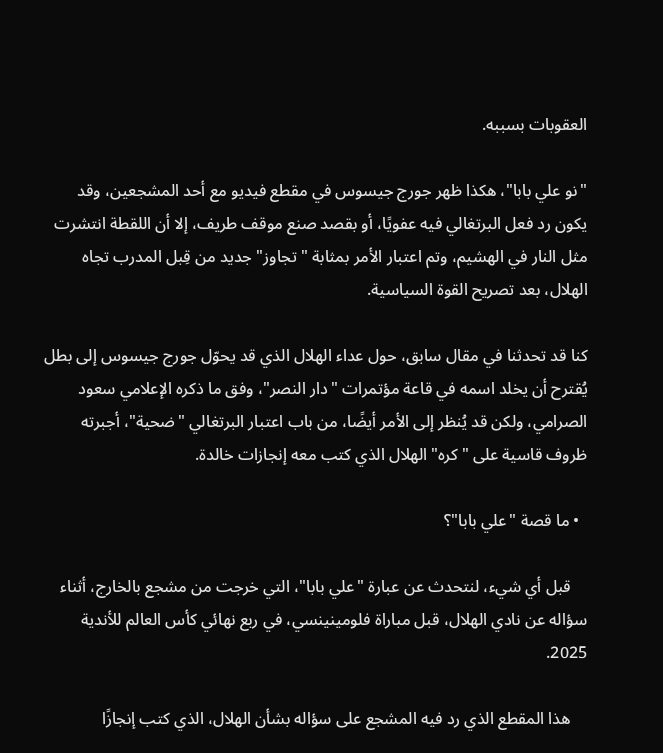العقوبات بسببه.

"نو علي بابا"، هكذا ظهر جورج جيسوس في مقطع فيديو مع أحد المشجعين، وقد يكون رد فعل البرتغالي فيه عفويًا، أو بقصد صنع موقف طريف، إلا أن اللقطة انتشرت مثل النار في الهشيم، وتم اعتبار الأمر بمثابة "تجاوز" جديد من قِبل المدرب تجاه الهلال، بعد تصريح القوة السياسية.

كنا قد تحدثنا في مقال سابق، حول عداء الهلال الذي قد يحوّل جورج جيسوس إلى بطل يُقترح أن يخلد اسمه في قاعة مؤتمرات "دار النصر"، وفق ما ذكره الإعلامي سعود الصرامي، ولكن قد يُنظر إلى الأمر أيضًا، من باب اعتبار البرتغالي "ضحية"، أجبرته ظروف قاسية على "كره" الهلال الذي كتب معه إنجازات خالدة.

  • ما قصة "علي بابا"؟

    قبل أي شيء، لنتحدث عن عبارة "علي بابا"، التي خرجت من مشجع بالخارج، أثناء سؤاله عن نادي الهلال، قبل مباراة فلومينينسي، في ربع نهائي كأس العالم للأندية 2025.

    هذا المقطع الذي رد فيه المشجع على سؤاله بشأن الهلال، الذي كتب إنجازًا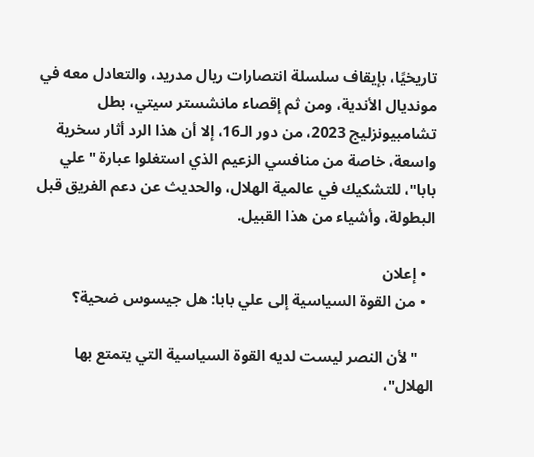تاريخيًا، بإيقاف سلسلة انتصارات ريال مدريد، والتعادل معه في مونديال الأندية، ومن ثم إقصاء مانشستر سيتي، بطل تشامبيونزليج 2023، من دور الـ16، إلا أن هذا الرد أثار سخرية واسعة، خاصة من منافسي الزعيم الذي استغلوا عبارة "علي بابا"، للتشكيك في عالمية الهلال، والحديث عن دعم الفريق قبل البطولة، وأشياء من هذا القبيل.

  • إعلان
  • من القوة السياسية إلى علي بابا: هل جيسوس ضحية؟

    "لأن النصر ليست لديه القوة السياسية التي يتمتع بها الهلال"،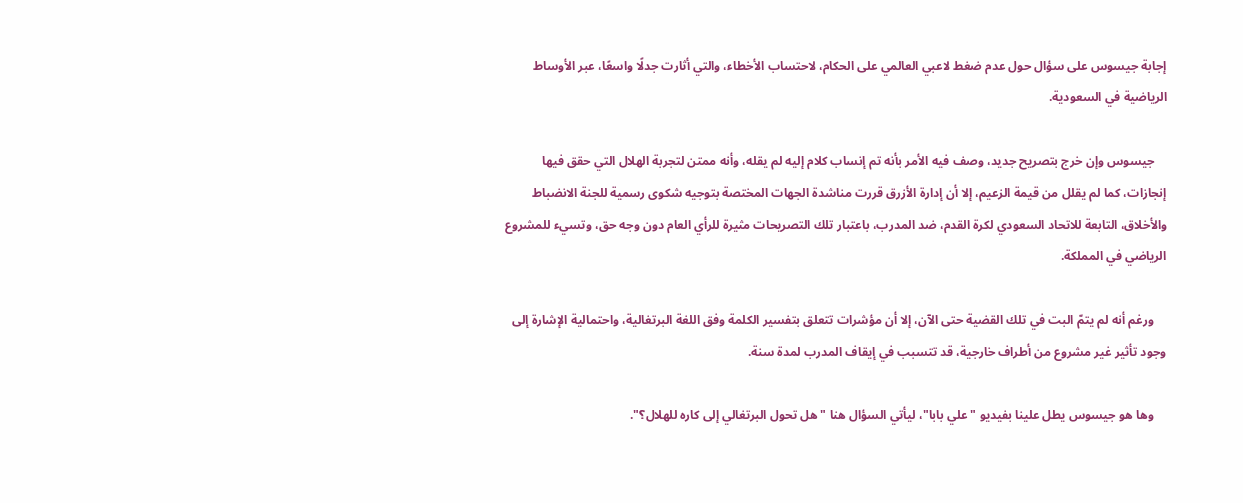إجابة جيسوس على سؤال حول عدم ضغط لاعبي العالمي على الحكام، لاحتساب الأخطاء، والتي أثارت جدلًا واسعًا، عبر الأوساط الرياضية في السعودية.

    جيسوس وإن خرج بتصريح جديد، وصف فيه الأمر بأنه تم إنساب كلام إليه لم يقله، وأنه ممتن لتجربة الهلال التي حقق فيها إنجازات، كما لم يقلل من قيمة الزعيم، إلا أن إدارة الأزرق قررت مناشدة الجهات المختصة بتوجيه شكوى رسمية للجنة الانضباط والأخلاق، التابعة للاتحاد السعودي لكرة القدم، ضد المدرب، باعتبار تلك التصريحات مثيرة للرأي العام دون وجه حق، وتسيء للمشروع الرياضي في المملكة.

    ورغم أنه لم يتمّ البت في تلك القضية حتى الآن، إلا أن مؤشرات تتعلق بتفسير الكلمة وفق اللغة البرتغالية، واحتمالية الإشارة إلى وجود تأثير غير مشروع من أطراف خارجية، قد تتسبب في إيقاف المدرب لمدة سنة.

    وها هو جيسوس يطل علينا بفيديو "علي بابا"، ليأتي السؤال هنا "هل تحول البرتغالي إلى كاره للهلال؟".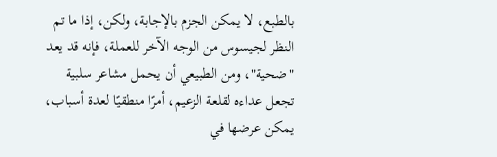بالطبع، لا يمكن الجزم بالإجابة، ولكن، إذا ما تم النظر لجيسوس من الوجه الآخر للعملة، فإنه قد يعد "ضحية"، ومن الطبيعي أن يحمل مشاعر سلبية تجعل عداءه لقلعة الزعيم، أمرًا منطقيًا لعدة أسباب، يمكن عرضها في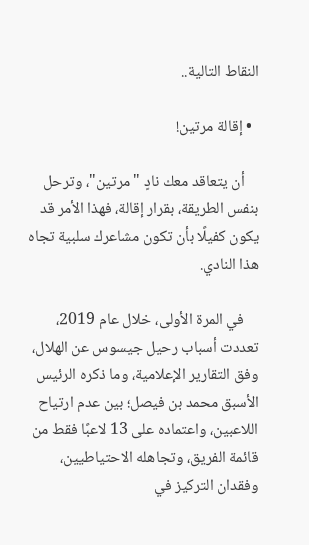النقاط التالية..

  • إقالة مرتين!

    أن يتعاقد معك نادٍ "مرتين"، وترحل بنفس الطريقة، بقرار إقالة، فهذا الأمر قد يكون كفيلًا بأن تكون مشاعرك سلبية تجاه هذا النادي.

    في المرة الأولى، خلال عام 2019، تعددت أسباب رحيل جيسوس عن الهلال، وفق التقارير الإعلامية، وما ذكره الرئيس الأسبق محمد بن فيصل؛ بين عدم ارتياح اللاعبين، واعتماده على 13 لاعبًا فقط من قائمة الفريق، وتجاهله الاحتياطيين، وفقدان التركيز في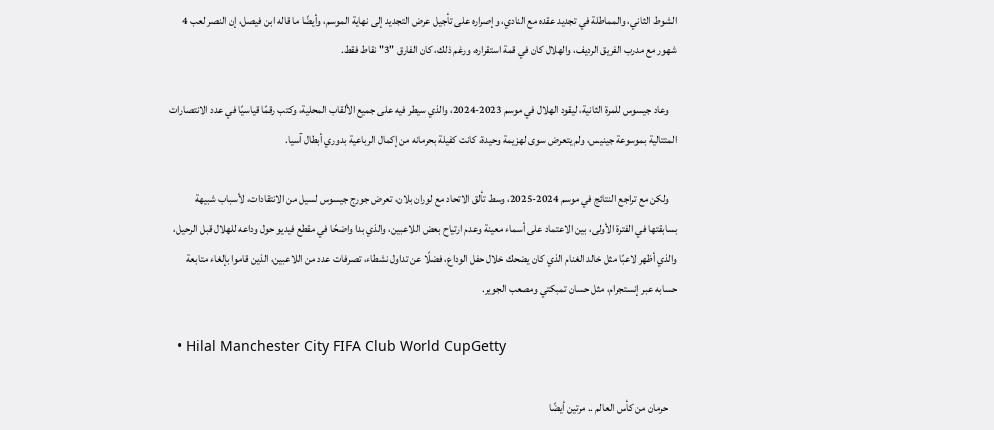الشوط الثاني، والمماطلة في تجديد عقده مع النادي، وإصراره على تأجيل عرض التجديد إلى نهاية الموسم، وأيضًا ما قاله ابن فيصل، إن النصر لعب 4 شهور مع مدرب الفريق الرديف، والهلال كان في قمة استقراره، ورغم ذلك، كان الفارق "3" نقاط فقط.

    وعاد جيسوس للمرة الثانية، ليقود الهلال في موسم 2023-2024، والذي سيطر فيه على جميع الألقاب المحلية، وكتب رقمًا قياسيًا في عدد الانتصارات المتتالية بموسوعة جينيس، ولم يتعرض سوى لهزيمة وحيدة، كانت كفيلة بحرمانه من إكمال الرباعية بدوري أبطال آسيا.

    ولكن مع تراجع النتائج في موسم 2024-2025، وسط تألق الاتحاد مع لوران بلان، تعرض جورج جيسوس لسيل من الانتقادات، لأسباب شبيهة بسابقتها في الفترة الأولى، بين الاعتماد على أسماء معينة وعدم ارتياح بعض اللاعبين، والذي بدا واضحًا في مقطع فيديو حول وداعه للهلال قبل الرحيل، والذي أظهر لاعبًا مثل خالد الغنام الذي كان يضحك خلال حفل الوداع، فضلًا عن تداول نشطاء، تصرفات عدد من اللاعبين، الذين قاموا بإلغاء متابعة حسابه عبر إنستجرام، مثل حسان تمبكتي ومصعب الجوير.

  • Hilal Manchester City FIFA Club World CupGetty

    حرمان من كأس العالم .. مرتين أيضًا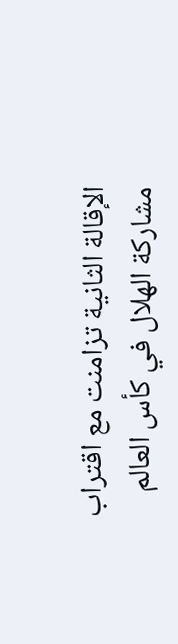الإقالة الثانية تزامنت مع اقتراب مشاركة الهلال في كأس العالم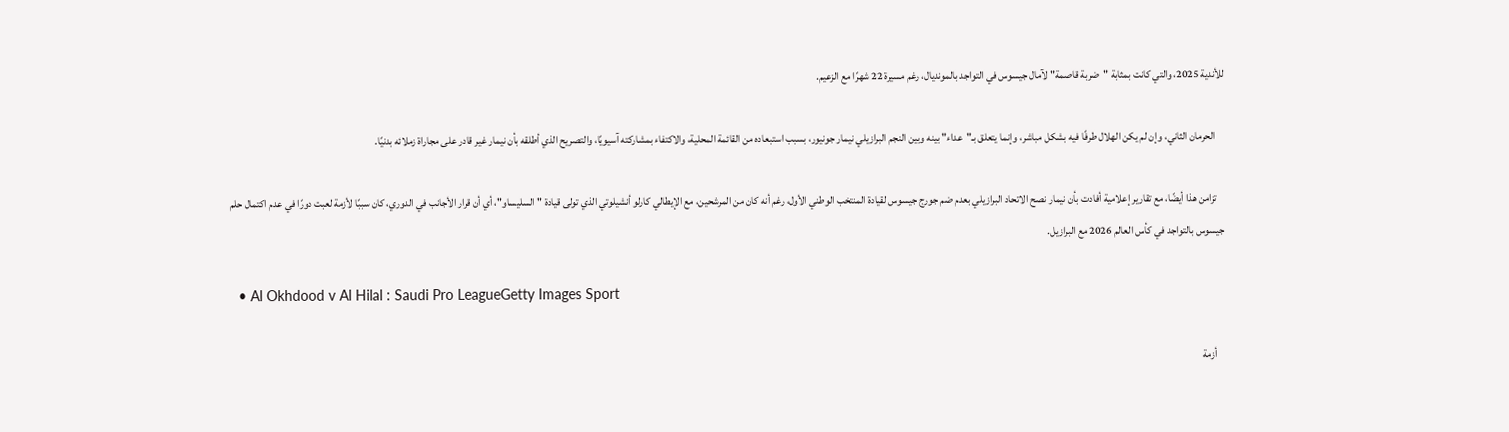للأندية 2025، والتي كانت بمثابة "ضربة قاصمة" لآمال جيسوس في التواجد بالمونديال، رغم مسيرة 22 شهرًا مع الزعيم.

    الحرمان الثاني، وإن لم يكن الهلال طرفًا فيه بشكل مباشر، وإنما يتعلق بـ"عداء" بينه وبين النجم البرازيلي نيمار جونيور، بسبب استبعاده من القائمة المحلية، والاكتفاء بمشاركته آسيويًا، والتصريح الذي أطلقه بأن نيمار غير قادر على مجاراة زملائه بدنيًا.

    تزامن هذا أيضًا، مع تقارير إعلامية أفادت بأن نيمار نصح الاتحاد البرازيلي بعدم ضم جورج جيسوس لقيادة المنتخب الوطني الأول، رغم أنه كان من المرشحين، مع الإيطالي كارلو أنشيلوتي الذي تولى قيادة "السليساو"، أي أن قرار الأجانب في الدوري، كان سببًا لأزمة لعبت دورًا في عدم اكتمال حلم جيسوس بالتواجد في كأس العالم 2026 مع البرازيل.

  • Al Okhdood v Al Hilal : Saudi Pro LeagueGetty Images Sport

    أزمة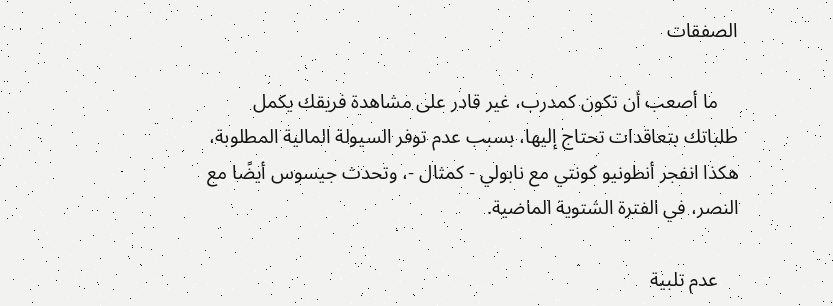الصفقات

    ما أصعب أن تكون كمدرب، غير قادر على مشاهدة فريقك يكمل طلباتك بتعاقدات تحتاج إليها، بسبب عدم توفر السيولة المالية المطلوبة، هكذا انفجر أنطونيو كونتي مع نابولي - كمثال -، وتحدث جيسوس أيضًا مع النصر، في الفترة الشتوية الماضية.

    عدم تلبية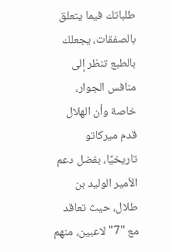طلباتك فيما يتعلق بالصفقات، يجعلك بالطبع تنظر إلى منافس الجوار، خاصة وأن الهلال قدم ميركاتو تاريخيًا، بفضل دعم الأمير الوليد بن طلال، حيث تعاقد مع "7" لاعبين، منهم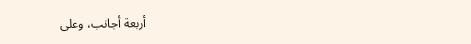أربعة أجانب، وعلى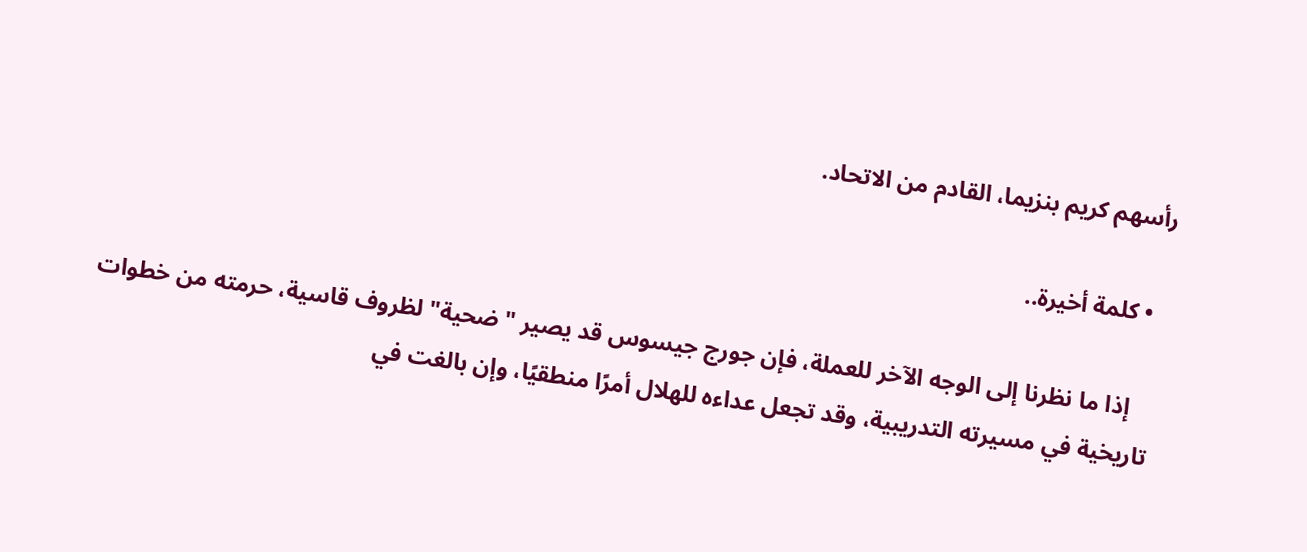رأسهم كريم بنزيما، القادم من الاتحاد.

  • كلمة أخيرة..

    إذا ما نظرنا إلى الوجه الآخر للعملة، فإن جورج جيسوس قد يصير "ضحية" لظروف قاسية، حرمته من خطوات تاريخية في مسيرته التدريبية، وقد تجعل عداءه للهلال أمرًا منطقيًا، وإن بالغت في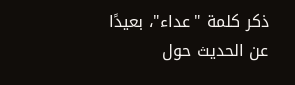ذكر كلمة "عداء"، بعيدًا عن الحديث حول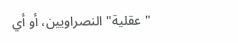"عقلية" النصراويين، أو أي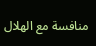منافسة مع الهلال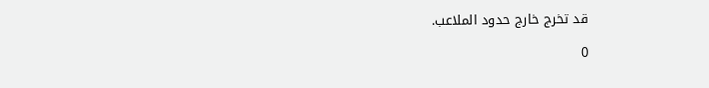قد تخرج خارج حدود الملاعب.

0